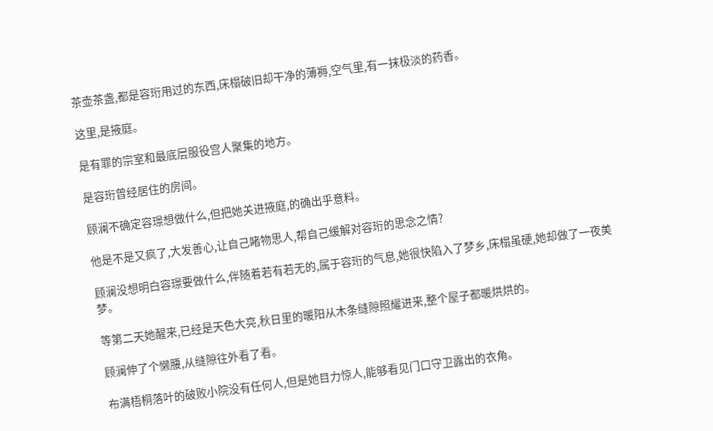茶壶茶盏,都是容珩用过的东西,床榻破旧却干净的薄褥,空气里,有一抹极淡的药香。

这里,是掖庭。

是有罪的宗室和最底层服役宫人聚集的地方。

是容珩曾经居住的房间。

顾澜不确定容璟想做什么,但把她关进掖庭,的确出乎意料。

他是不是又疯了,大发善心,让自己睹物思人,帮自己缓解对容珩的思念之情?

顾澜没想明白容璟要做什么,伴随着若有若无的,属于容珩的气息,她很快陷入了梦乡,床榻虽硬,她却做了一夜美梦。

等第二天她醒来,已经是天色大亮,秋日里的暖阳从木条缝隙照耀进来,整个屋子都暖烘烘的。

顾澜伸了个懒腰,从缝隙往外看了看。

布满梧桐落叶的破败小院没有任何人,但是她目力惊人,能够看见门口守卫露出的衣角。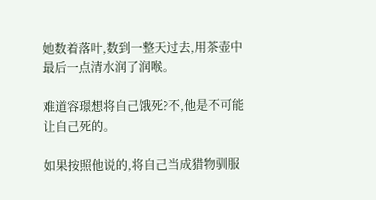她数着落叶,数到一整天过去,用茶壶中最后一点清水润了润喉。

难道容璟想将自己饿死?不,他是不可能让自己死的。

如果按照他说的,将自己当成猎物驯服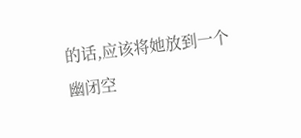的话,应该将她放到一个幽闭空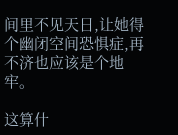间里不见天日,让她得个幽闭空间恐惧症,再不济也应该是个地牢。

这算什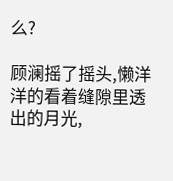么?

顾澜摇了摇头,懒洋洋的看着缝隙里透出的月光,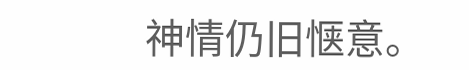神情仍旧惬意。